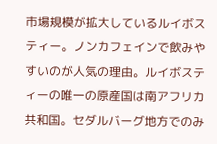市場規模が拡大しているルイボスティー。ノンカフェインで飲みやすいのが人気の理由。ルイボスティーの唯一の原産国は南アフリカ共和国。セダルバーグ地方でのみ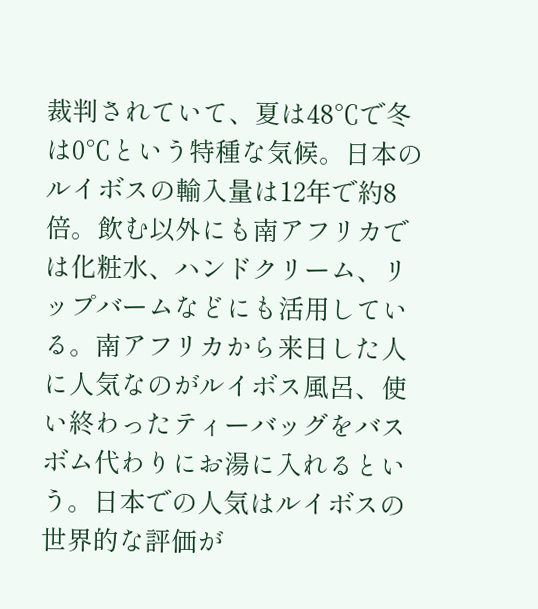裁判されていて、夏は48℃で冬は0℃という特種な気候。日本のルイボスの輸入量は12年で約8倍。飲む以外にも南アフリカでは化粧水、ハンドクリーム、リップバームなどにも活用している。南アフリカから来日した人に人気なのがルイボス風呂、使い終わったティーバッグをバスボム代わりにお湯に入れるという。日本での人気はルイボスの世界的な評価が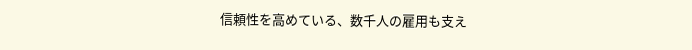信頼性を高めている、数千人の雇用も支え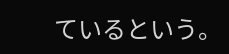ているという。